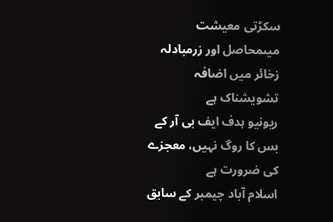سکڑتی معیشت میںمحاصل اور زرمبادلہ زخائر میں اضافہ تشویشناک ہے
ریونیو ہدف ایف بی آر کے بس کا روگ نہیں، معجزے کی ضرورت ہے
اسلام آباد چیمبر کے سابق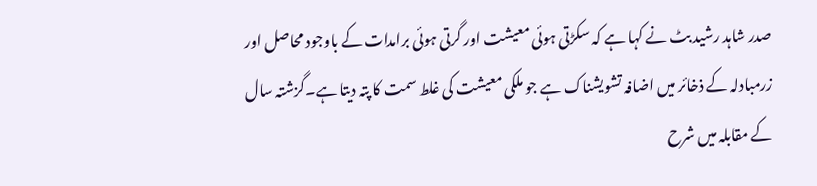صدر شاہد رشید بٹ نے کہا ہے کہ سکڑتی ہوئی معیشت اور گرتی ہوئی برامدات کے باوجود محاصل اور زرمبادلہ کے ذخائر میں اضافہ تشویشناک ہے جو ملکی معیشت کی غلط سمت کا پتہ دیتا ہے۔گزشتہ سال کے مقابلہ میں شرح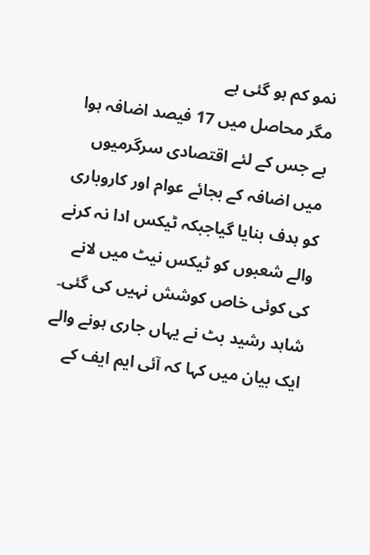نمو کم ہو گئی ہے
مگر محاصل میں 17 فیصد اضافہ ہوا ہے جس کے لئے اقتصادی سرگرمیوں میں اضافہ کے بجائے عوام اور کاروباری کو ہدف بنایا گیاجبکہ ٹیکس ادا نہ کرنے والے شعبوں کو ٹیکس نیٹ میں لانے کی کوئی خاص کوشش نہیں کی گئی۔ شاہد رشید بٹ نے یہاں جاری ہونے والے ایک بیان میں کہا کہ آئی ایم ایف کے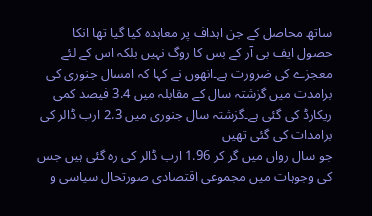ساتھ محاصل کے جن اہداف پر معاہدہ کیا گیا تھا انکا حصول ایف بی آر کے بس کا روگ نہیں بلکہ اس کے لئے معجزے کی ضرورت ہے۔انھوں نے کہا کہ امسال جنوری کی برامدت میں گزشتہ سال کے مقابلہ میں 3.4 فیصد کمی ریکارڈ کی گئی ہے۔گزشتہ سال جنوری میں 2.3 ارب ڈالر کی برامدات کی گئی تھیں
جو سال رواں میں گر کر 1.96 ارب ڈالر کی رہ گئی ہیں جس کی وجوہات میں مجموعی اقتصادی صورتحال سیاسی و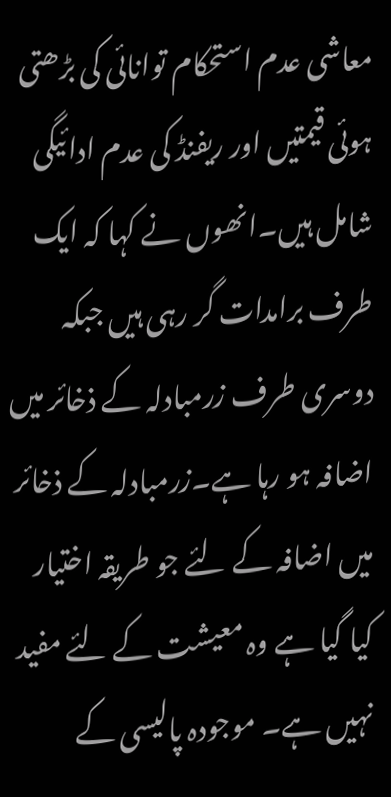معاشی عدم استحکام توانائی کی بڑھتی ہوئی قیمتیں اور ریفنڈ کی عدم ادائیگی شامل ہیں۔انھوں نے کہا کہ ایک طرف برامدات گر رہی ہیں جبکہ دوسری طرف زرمبادلہ کے ذخائر میں اضافہ ہو رہا ہے۔زرمبادلہ کے ذخائر میں اضافہ کے لئے جو طریقہ اختیار کیا گیا ہے وہ معیشت کے لئے مفید نہیں ہے۔ موجودہ پالیسی کے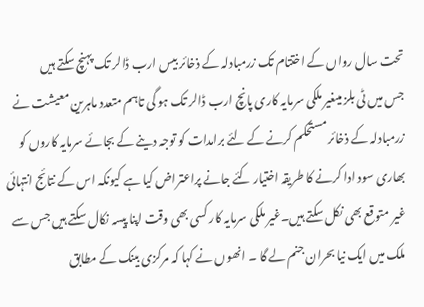تحت سال رواں کے اختتام تک زرمبادلہ کے ذخائر بیس ارب ڈالر تک پہنچ سکتے ہیں
جس میں ٹی بلز میںغیر ملکی سرمایہ کاری پانچ ارب ڈالر تک ہو گی تاہم متعدد ماہرین معیشت نے زرمبادلہ کے ذخائر مستحکم کرنے کے لئے برامدات کو توجہ دینے کے بجائے سرمایہ کاروں کو بھاری سود ادا کرنے کا طریقہ اختیار کئے جانے پراعتراض کیا ہے کیونکہ اس کے نتائج انتہائی غیر متوقع بھی نکل سکتے ہیں۔غیر ملکی سرمایہ کار کسی بھی وقت اپنا پیسہ نکال سکتے ہیں جس سے ملک میں ایک نیا بحران جنم لے گا ۔ انھوں نے کہا کہ مرکزی بینک کے مطابق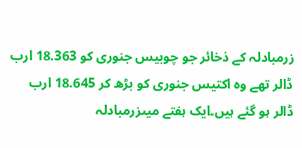زرمبادلہ کے ذخائر جو چوبیس جنوری کو 18.363 ارب ڈالر تھے وہ اکتیس جنوری کو بڑھ کر 18.645 ارب ڈالر ہو گئے ہیں۔ایک ہفتے میںزرمبادلہ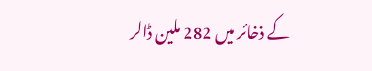کے ذخائر میں 282 ملین ڈالر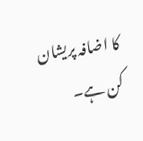کا اضافہ پریشان کن ہے۔